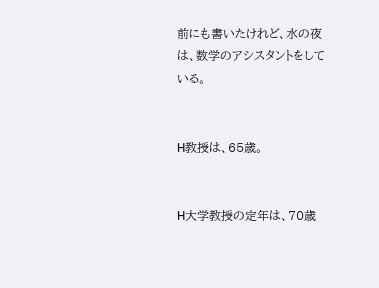前にも書いたけれど、水の夜は、数学のアシスタントをしている。


H教授は、65歳。


H大学教授の定年は、70歳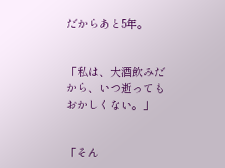だからあと5年。


「私は、大酒飲みだから、いつ逝ってもおかしくない。」


「そん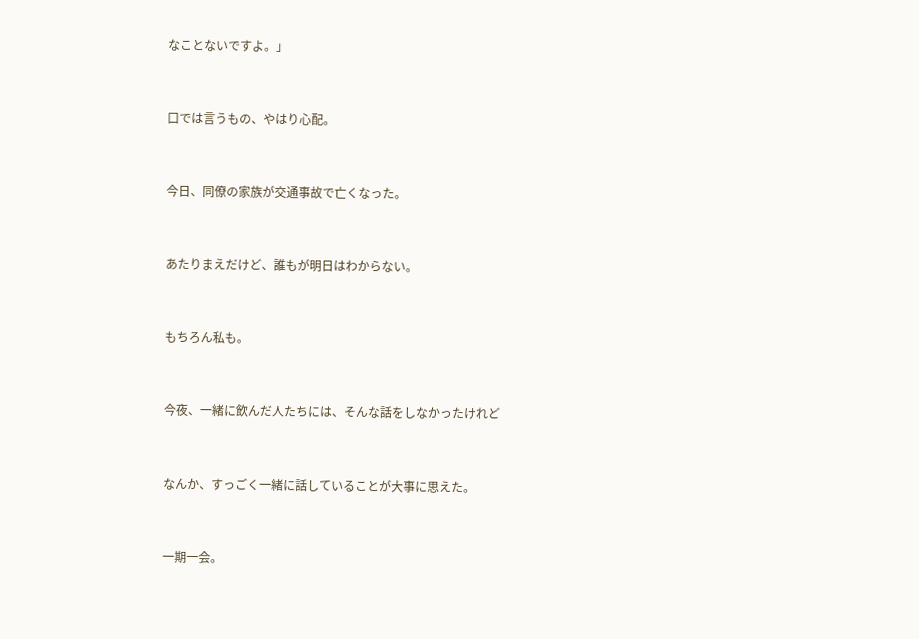なことないですよ。」


口では言うもの、やはり心配。


今日、同僚の家族が交通事故で亡くなった。


あたりまえだけど、誰もが明日はわからない。


もちろん私も。


今夜、一緒に飲んだ人たちには、そんな話をしなかったけれど


なんか、すっごく一緒に話していることが大事に思えた。


一期一会。